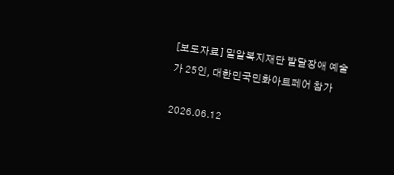[보도자료] 밀알복지재단 발달장애 예술가 25인, 대한민국민화아트페어 참가

2026.06.12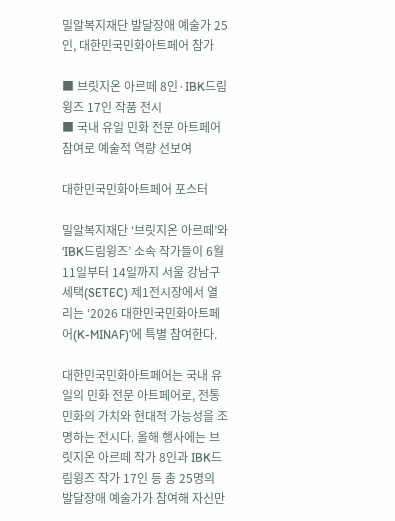밀알복지재단 발달장애 예술가 25인, 대한민국민화아트페어 참가

■ 브릿지온 아르떼 8인·IBK드림윙즈 17인 작품 전시
■ 국내 유일 민화 전문 아트페어 참여로 예술적 역량 선보여

대한민국민화아트페어 포스터

밀알복지재단 ‘브릿지온 아르떼’와 ‘IBK드림윙즈’ 소속 작가들이 6월 11일부터 14일까지 서울 강남구 세택(SETEC) 제1전시장에서 열리는 ‘2026 대한민국민화아트페어(K-MINAF)’에 특별 참여한다.

대한민국민화아트페어는 국내 유일의 민화 전문 아트페어로, 전통 민화의 가치와 현대적 가능성을 조명하는 전시다. 올해 행사에는 브릿지온 아르떼 작가 8인과 IBK드림윙즈 작가 17인 등 총 25명의 발달장애 예술가가 참여해 자신만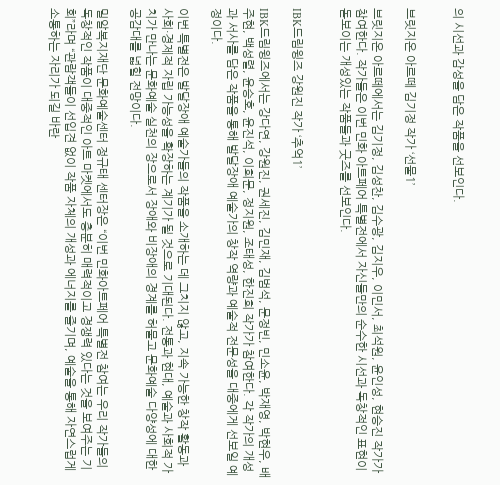의 시선과 감성을 담은 작품을 선보인다.


브릿지온 아르떼 김기정 작가 ‘선물1’

브릿지온 아르떼에서는 김기정, 김성찬, 김수광, 김지우, 이민서, 최석원, 윤인성, 현승진 작가가 참여한다. 작가들은 이번 민화 아트페어 특별전에서 자신들만의 순수한 시선과 독창적인 표현이 돋보이는 개성있는 작품들과 굿즈를 선보인다.


IBK드림윙즈 강원진 작가 ‘추억1’

IBK드림윙즈에서는 강다연, 강원진, 권세진, 김민재, 김범석, 문정빈, 민소윤, 박재영, 박현우, 배주현, 백성렬, 윤승호, 윤진석, 이희문, 정지원, 조태성, 한진희 작가가 참여한다. 각 작가의 개성과 서사를 담은 작품을 통해 발달장애 예술가의 창작 역량과 예술적 전문성을 대중에게 선보일 예정이다.

이번 특별전은 발달장애 예술가들의 작품을 소개하는 데 그치지 않고, 지속 가능한 창작 활동과 사회·경제적 자립 가능성을 확장하는 계기가 될 것으로 기대된다. 전통과 현대, 예술과 사회적 가치가 만나는 문화예술 실천의 장으로서 장애와 비장애의 경계를 허물고 문화예술 다양성에 대한 공감대를 넓힐 전망이다.

밀알복지재단 문화예술센터 정규태 센터장은 “이번 민화아트페어 특별전 참여는 우리 작가들의 독창적인 작품이 대중적인 아트 마켓에서도 충분히 매력적이고 경쟁력 있다는 것을 보여주는 기회”라며 “관람객들이 선입견 없이 작품 자체의 개성과 에너지를 즐기며, 예술을 통해 자연스럽게 소통하는 자리가 되길 바란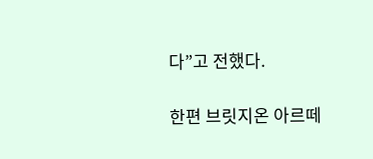다”고 전했다.

한편 브릿지온 아르떼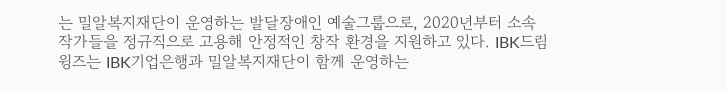는 밀알복지재단이 운영하는 발달장애인 예술그룹으로, 2020년부터 소속 작가들을 정규직으로 고용해 안정적인 창작 환경을 지원하고 있다. IBK드림윙즈는 IBK기업은행과 밀알복지재단이 함께 운영하는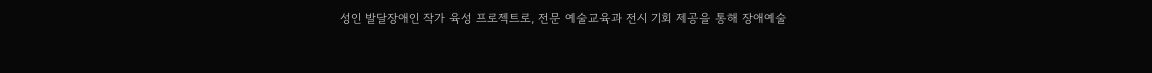성인 발달장애인 작가 육성 프로젝트로, 전문 예술교육과 전시 기회 제공을 통해 장애예술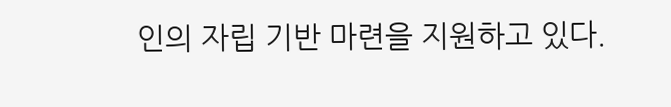인의 자립 기반 마련을 지원하고 있다.